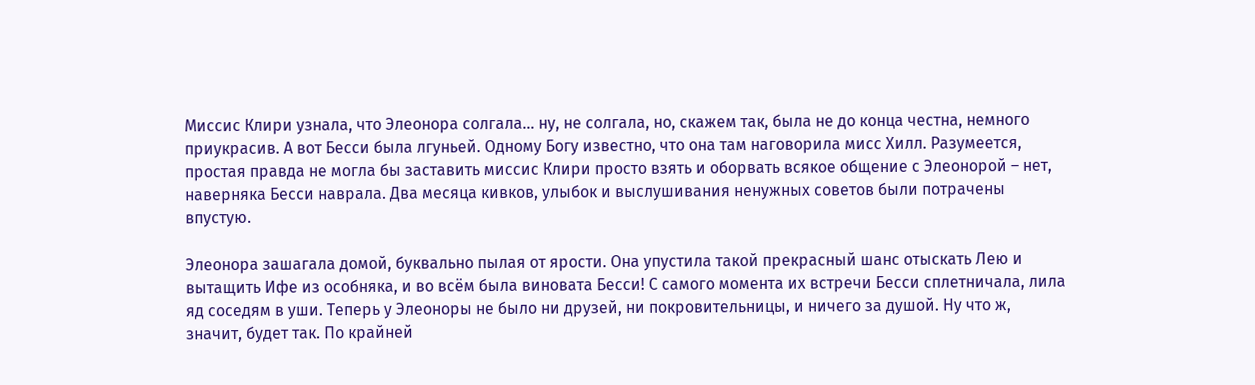Миссис Клири узнала, что Элеонора солгала… ну, не солгала, но, скажем так, была не до конца честна, немного приукрасив. А вот Бесси была лгуньей. Одному Богу известно, что она там наговорила мисс Хилл. Разумеется, простая правда не могла бы заставить миссис Клири просто взять и оборвать всякое общение с Элеонорой – нет, наверняка Бесси наврала. Два месяца кивков, улыбок и выслушивания ненужных советов были потрачены впустую.

Элеонора зашагала домой, буквально пылая от ярости. Она упустила такой прекрасный шанс отыскать Лею и вытащить Ифе из особняка, и во всём была виновата Бесси! С самого момента их встречи Бесси сплетничала, лила яд соседям в уши. Теперь у Элеоноры не было ни друзей, ни покровительницы, и ничего за душой. Ну что ж, значит, будет так. По крайней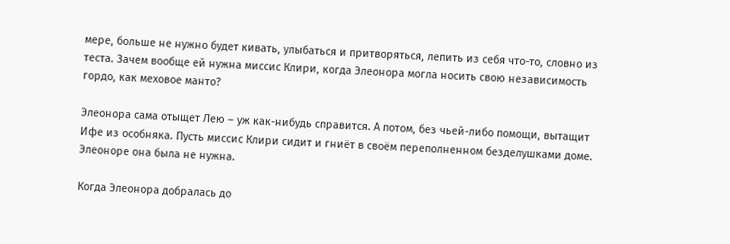мере, больше не нужно будет кивать, улыбаться и притворяться, лепить из себя что-то, словно из теста. Зачем вообще ей нужна миссис Клири, когда Элеонора могла носить свою независимость гордо, как меховое манто?

Элеонора сама отыщет Лею – уж как-нибудь справится. А потом, без чьей-либо помощи, вытащит Ифе из особняка. Пусть миссис Клири сидит и гниёт в своём переполненном безделушками доме. Элеоноре она была не нужна.

Когда Элеонора добралась до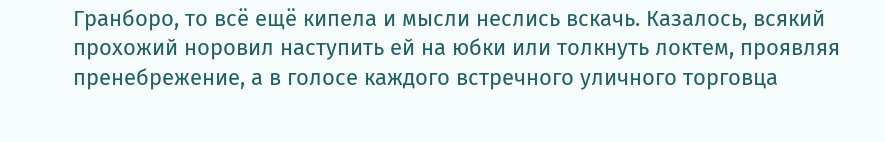Гранборо, то всё ещё кипела и мысли неслись вскачь. Казалось, всякий прохожий норовил наступить ей на юбки или толкнуть локтем, проявляя пренебрежение, а в голосе каждого встречного уличного торговца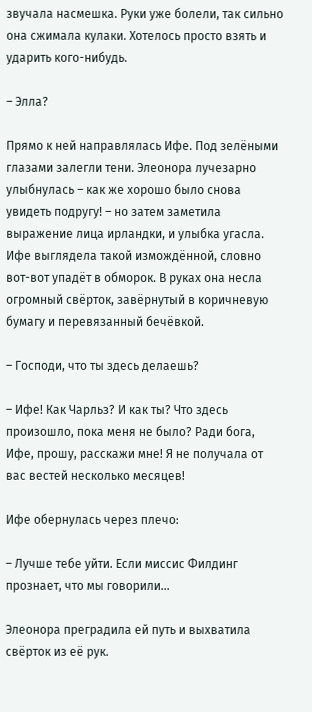звучала насмешка. Руки уже болели, так сильно она сжимала кулаки. Хотелось просто взять и ударить кого-нибудь.

– Элла?

Прямо к ней направлялась Ифе. Под зелёными глазами залегли тени. Элеонора лучезарно улыбнулась – как же хорошо было снова увидеть подругу! – но затем заметила выражение лица ирландки, и улыбка угасла. Ифе выглядела такой измождённой, словно вот-вот упадёт в обморок. В руках она несла огромный свёрток, завёрнутый в коричневую бумагу и перевязанный бечёвкой.

– Господи, что ты здесь делаешь?

– Ифе! Как Чарльз? И как ты? Что здесь произошло, пока меня не было? Ради бога, Ифе, прошу, расскажи мне! Я не получала от вас вестей несколько месяцев!

Ифе обернулась через плечо:

– Лучше тебе уйти. Если миссис Филдинг прознает, что мы говорили…

Элеонора преградила ей путь и выхватила свёрток из её рук.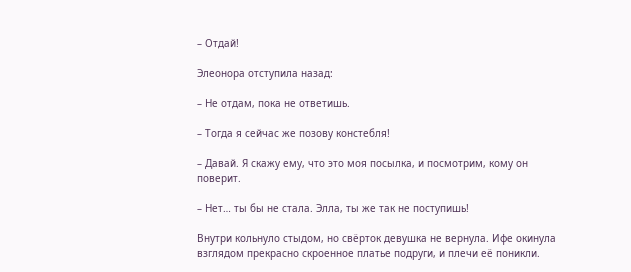– Отдай!

Элеонора отступила назад:

– Не отдам, пока не ответишь.

– Тогда я сейчас же позову констебля!

– Давай. Я скажу ему, что это моя посылка, и посмотрим, кому он поверит.

– Нет… ты бы не стала. Элла, ты же так не поступишь!

Внутри кольнуло стыдом, но свёрток девушка не вернула. Ифе окинула взглядом прекрасно скроенное платье подруги, и плечи её поникли.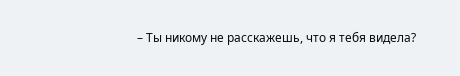– Ты никому не расскажешь, что я тебя видела?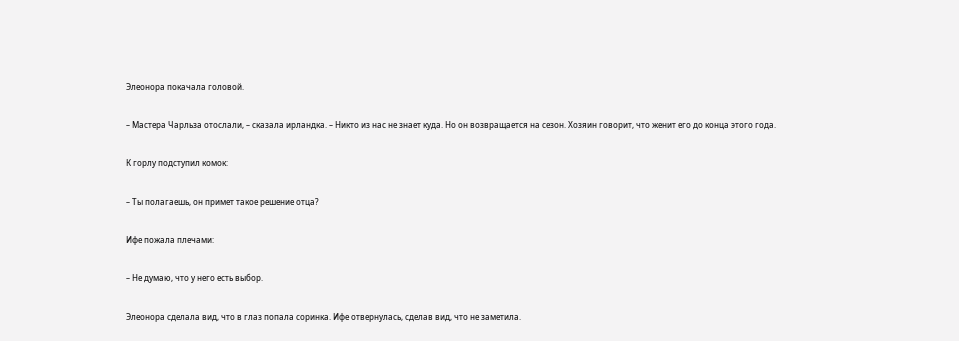Элеонора покачала головой.

– Мастера Чарльза отослали, – сказала ирландка. – Никто из нас не знает куда. Но он возвращается на сезон. Хозяин говорит, что женит его до конца этого года.

К горлу подступил комок:

– Ты полагаешь, он примет такое решение отца?

Ифе пожала плечами:

– Не думаю, что у него есть выбор.

Элеонора сделала вид, что в глаз попала соринка. Ифе отвернулась, сделав вид, что не заметила.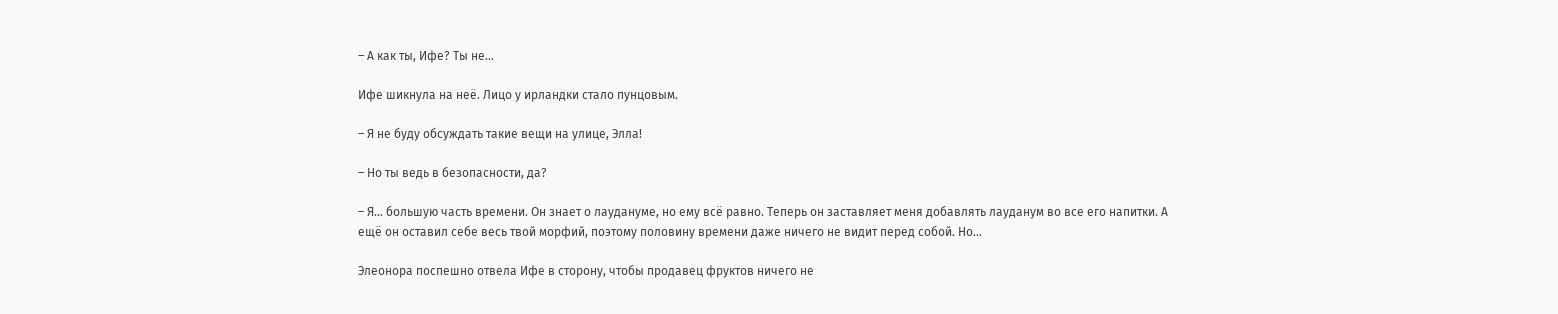– А как ты, Ифе? Ты не…

Ифе шикнула на неё. Лицо у ирландки стало пунцовым.

– Я не буду обсуждать такие вещи на улице, Элла!

– Но ты ведь в безопасности, да?

– Я… большую часть времени. Он знает о лаудануме, но ему всё равно. Теперь он заставляет меня добавлять лауданум во все его напитки. А ещё он оставил себе весь твой морфий, поэтому половину времени даже ничего не видит перед собой. Но…

Элеонора поспешно отвела Ифе в сторону, чтобы продавец фруктов ничего не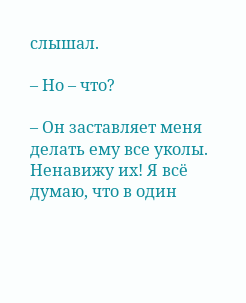слышал.

– Но – что?

– Он заставляет меня делать ему все уколы. Ненавижу их! Я всё думаю, что в один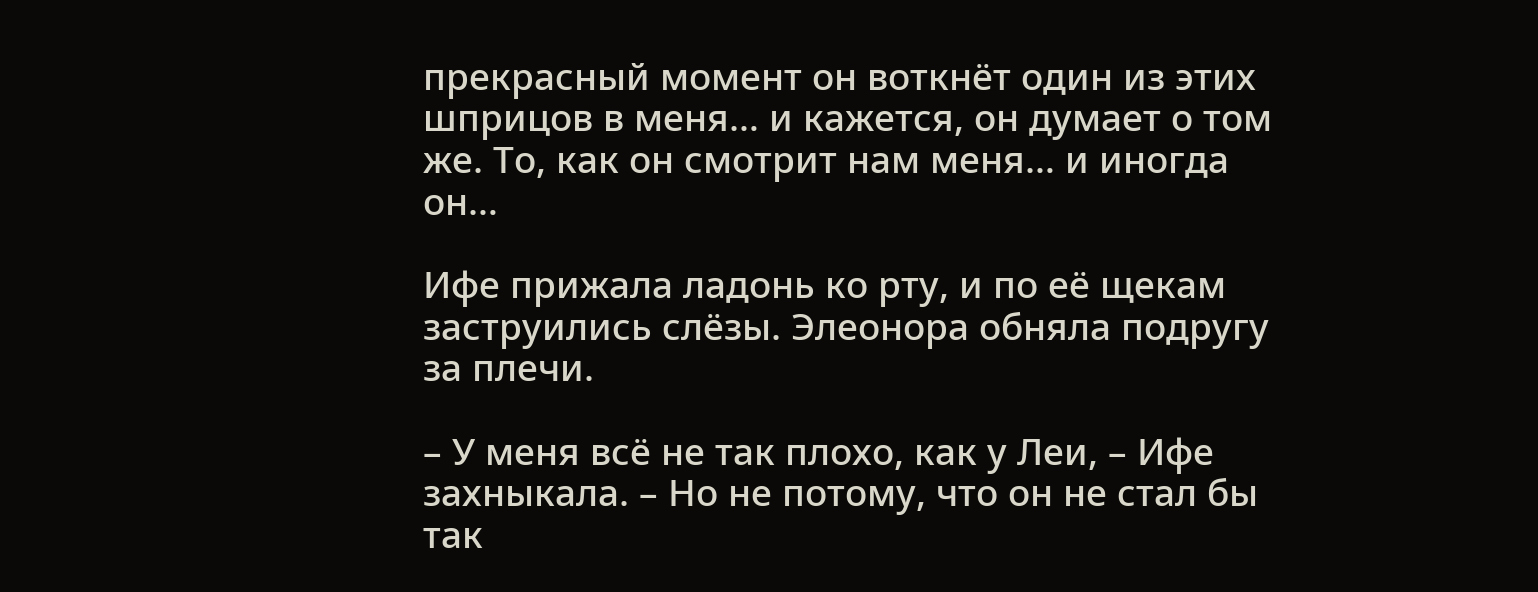прекрасный момент он воткнёт один из этих шприцов в меня… и кажется, он думает о том же. То, как он смотрит нам меня… и иногда он…

Ифе прижала ладонь ко рту, и по её щекам заструились слёзы. Элеонора обняла подругу за плечи.

– У меня всё не так плохо, как у Леи, – Ифе захныкала. – Но не потому, что он не стал бы так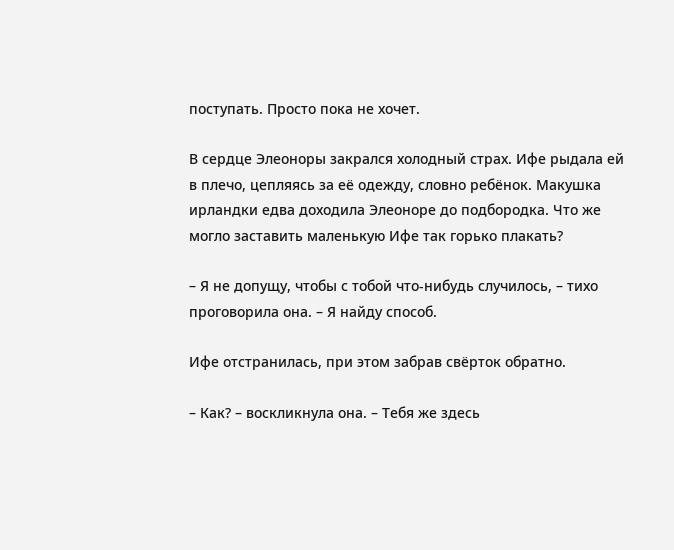поступать. Просто пока не хочет.

В сердце Элеоноры закрался холодный страх. Ифе рыдала ей в плечо, цепляясь за её одежду, словно ребёнок. Макушка ирландки едва доходила Элеоноре до подбородка. Что же могло заставить маленькую Ифе так горько плакать?

– Я не допущу, чтобы с тобой что-нибудь случилось, – тихо проговорила она. – Я найду способ.

Ифе отстранилась, при этом забрав свёрток обратно.

– Как? – воскликнула она. – Тебя же здесь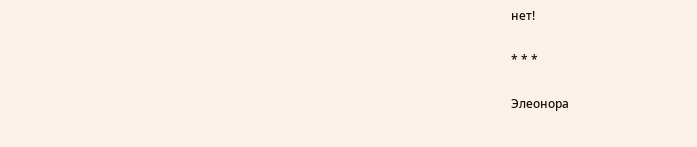нет!

* * *

Элеонора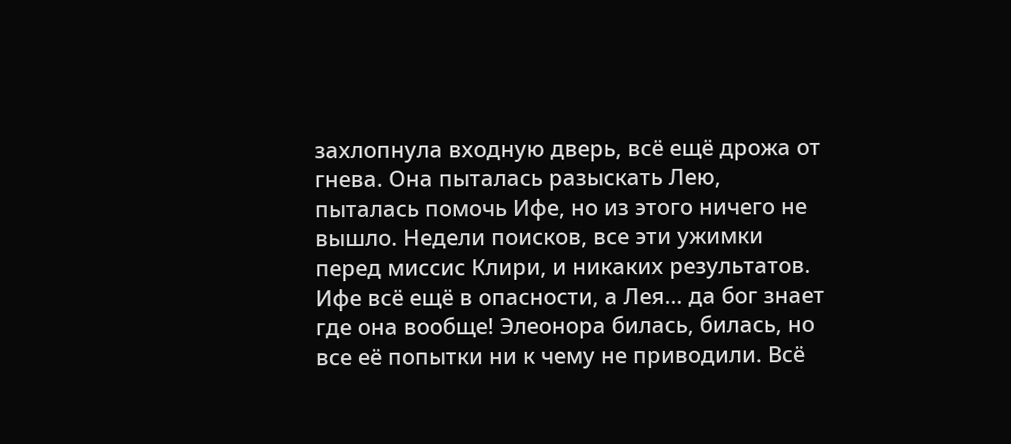захлопнула входную дверь, всё ещё дрожа от гнева. Она пыталась разыскать Лею, пыталась помочь Ифе, но из этого ничего не вышло. Недели поисков, все эти ужимки перед миссис Клири, и никаких результатов. Ифе всё ещё в опасности, а Лея… да бог знает где она вообще! Элеонора билась, билась, но все её попытки ни к чему не приводили. Всё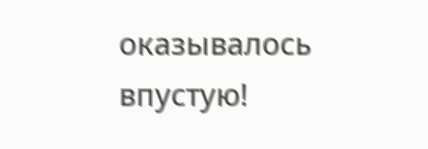оказывалось впустую!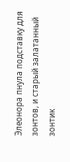Элеонора пнула подставку для зонтов, и старый залатанный зонтик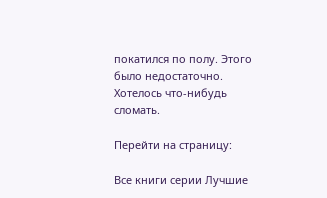покатился по полу. Этого было недостаточно. Хотелось что-нибудь сломать.

Перейти на страницу:

Все книги серии Лучшие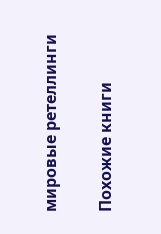мировые ретеллинги

Похожие книги